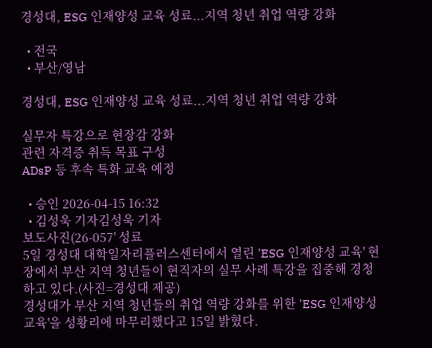경성대, ESG 인재양성 교육 성료...지역 청년 취업 역량 강화

  • 전국
  • 부산/영남

경성대, ESG 인재양성 교육 성료...지역 청년 취업 역량 강화

실무자 특강으로 현장감 강화
관련 자격증 취득 목표 구성
ADsP 등 후속 특화 교육 예정

  • 승인 2026-04-15 16:32
  • 김성욱 기자김성욱 기자
보도사진(26-057' 성료
5일 경성대 대학일자리플러스센터에서 열린 'ESG 인재양성 교육' 현장에서 부산 지역 청년들이 현직자의 실무 사례 특강을 집중해 경청하고 있다.(사진=경성대 제공)
경성대가 부산 지역 청년들의 취업 역량 강화를 위한 'ESG 인재양성 교육'을 성황리에 마무리했다고 15일 밝혔다.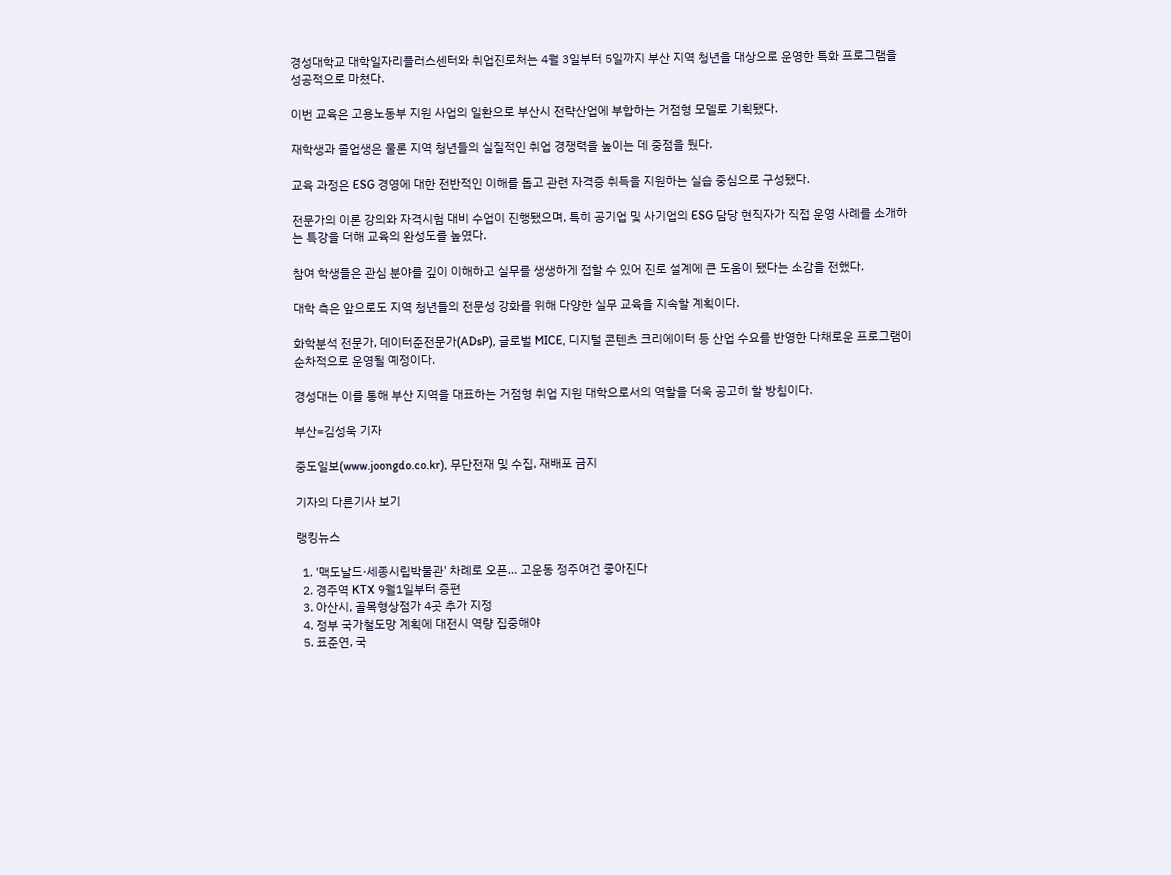경성대학교 대학일자리플러스센터와 취업진로처는 4월 3일부터 5일까지 부산 지역 청년을 대상으로 운영한 특화 프로그램을 성공적으로 마쳤다.

이번 교육은 고용노동부 지원 사업의 일환으로 부산시 전략산업에 부합하는 거점형 모델로 기획됐다.

재학생과 졸업생은 물론 지역 청년들의 실질적인 취업 경쟁력을 높이는 데 중점을 뒀다.

교육 과정은 ESG 경영에 대한 전반적인 이해를 돕고 관련 자격증 취득을 지원하는 실습 중심으로 구성됐다.

전문가의 이론 강의와 자격시험 대비 수업이 진행됐으며, 특히 공기업 및 사기업의 ESG 담당 현직자가 직접 운영 사례를 소개하는 특강을 더해 교육의 완성도를 높였다.

참여 학생들은 관심 분야를 깊이 이해하고 실무를 생생하게 접할 수 있어 진로 설계에 큰 도움이 됐다는 소감을 전했다.

대학 측은 앞으로도 지역 청년들의 전문성 강화를 위해 다양한 실무 교육을 지속할 계획이다.

화학분석 전문가, 데이터준전문가(ADsP), 글로벌 MICE, 디지털 콘텐츠 크리에이터 등 산업 수요를 반영한 다채로운 프로그램이 순차적으로 운영될 예정이다.

경성대는 이를 통해 부산 지역을 대표하는 거점형 취업 지원 대학으로서의 역할을 더욱 공고히 할 방침이다.

부산=김성욱 기자

중도일보(www.joongdo.co.kr), 무단전재 및 수집, 재배포 금지

기자의 다른기사 보기

랭킹뉴스

  1. '맥도날드·세종시립박물관' 차례로 오픈… 고운동 정주여건 좋아진다
  2. 경주역 KTX 9월1일부터 증편
  3. 아산시, 골목형상점가 4곳 추가 지정
  4. 정부 국가철도망 계획에 대전시 역량 집중해야
  5. 표준연, 국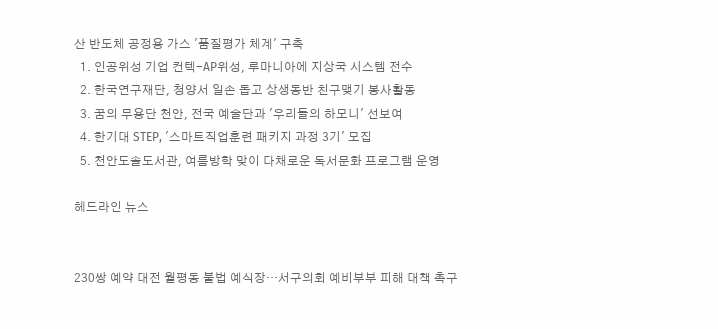산 반도체 공정용 가스 '품질평가 체계' 구축
  1. 인공위성 기업 컨텍-AP위성, 루마니아에 지상국 시스템 전수
  2. 한국연구재단, 청양서 일손 돕고 상생동반 친구맺기 봉사활동
  3. 꿈의 무용단 천안, 전국 예술단과 '우리들의 하모니' 선보여
  4. 한기대 STEP, '스마트직업훈련 패키지 과정 3기' 모집
  5. 천안도솔도서관, 여름방학 맞이 다채로운 독서문화 프로그램 운영

헤드라인 뉴스


230쌍 예약 대전 월평동 불법 예식장…서구의회 예비부부 피해 대책 촉구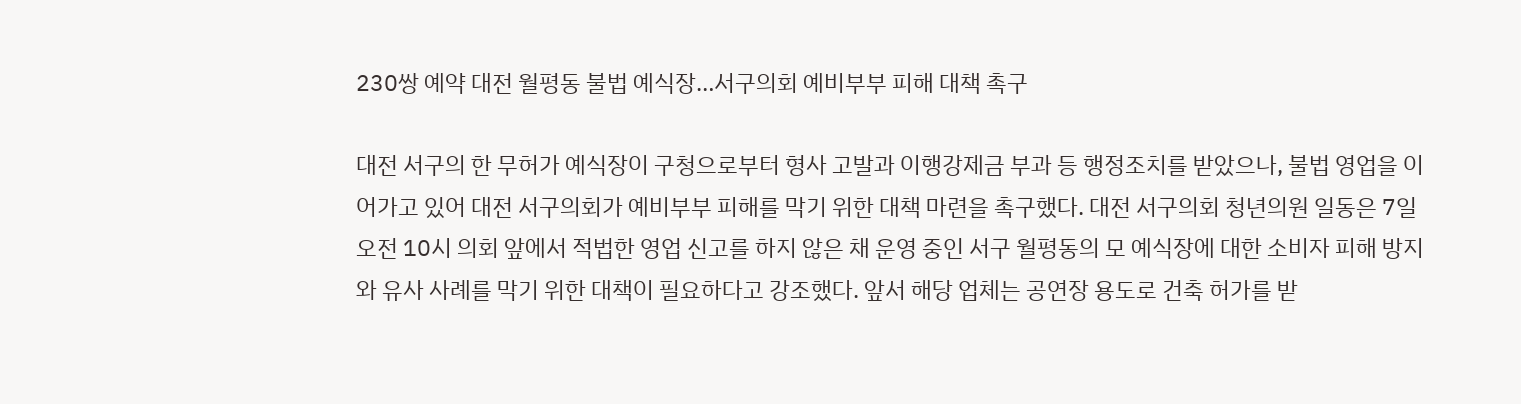230쌍 예약 대전 월평동 불법 예식장…서구의회 예비부부 피해 대책 촉구

대전 서구의 한 무허가 예식장이 구청으로부터 형사 고발과 이행강제금 부과 등 행정조치를 받았으나, 불법 영업을 이어가고 있어 대전 서구의회가 예비부부 피해를 막기 위한 대책 마련을 촉구했다. 대전 서구의회 청년의원 일동은 7일 오전 10시 의회 앞에서 적법한 영업 신고를 하지 않은 채 운영 중인 서구 월평동의 모 예식장에 대한 소비자 피해 방지와 유사 사례를 막기 위한 대책이 필요하다고 강조했다. 앞서 해당 업체는 공연장 용도로 건축 허가를 받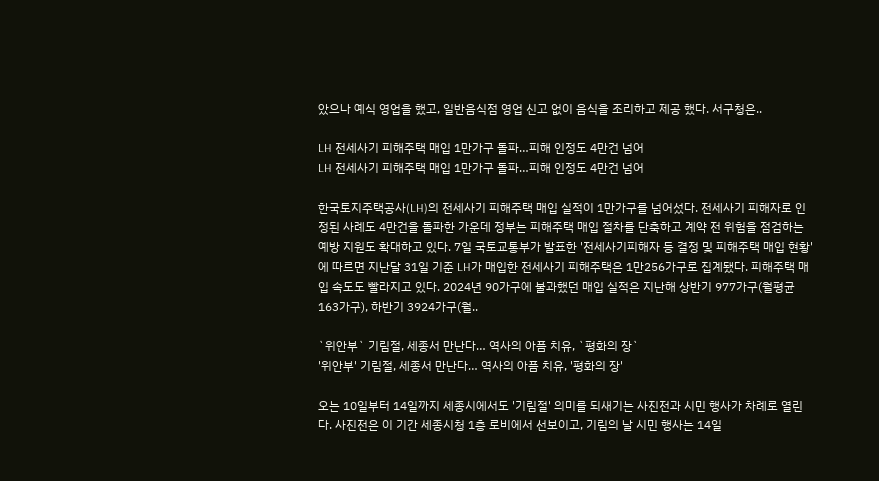았으나 예식 영업을 했고, 일반음식점 영업 신고 없이 음식을 조리하고 제공 했다. 서구청은..

LH 전세사기 피해주택 매입 1만가구 돌파…피해 인정도 4만건 넘어
LH 전세사기 피해주택 매입 1만가구 돌파…피해 인정도 4만건 넘어

한국토지주택공사(LH)의 전세사기 피해주택 매입 실적이 1만가구를 넘어섰다. 전세사기 피해자로 인정된 사례도 4만건을 돌파한 가운데 정부는 피해주택 매입 절차를 단축하고 계약 전 위험을 점검하는 예방 지원도 확대하고 있다. 7일 국토교통부가 발표한 '전세사기피해자 등 결정 및 피해주택 매입 현황'에 따르면 지난달 31일 기준 LH가 매입한 전세사기 피해주택은 1만256가구로 집계됐다. 피해주택 매입 속도도 빨라지고 있다. 2024년 90가구에 불과했던 매입 실적은 지난해 상반기 977가구(월평균 163가구), 하반기 3924가구(월..

`위안부` 기림절, 세종서 만난다… 역사의 아픔 치유, `평화의 장`
'위안부' 기림절, 세종서 만난다… 역사의 아픔 치유, '평화의 장'

오는 10일부터 14일까지 세종시에서도 '기림절' 의미를 되새기는 사진전과 시민 행사가 차례로 열린다. 사진전은 이 기간 세종시청 1층 로비에서 선보이고, 기림의 날 시민 행사는 14일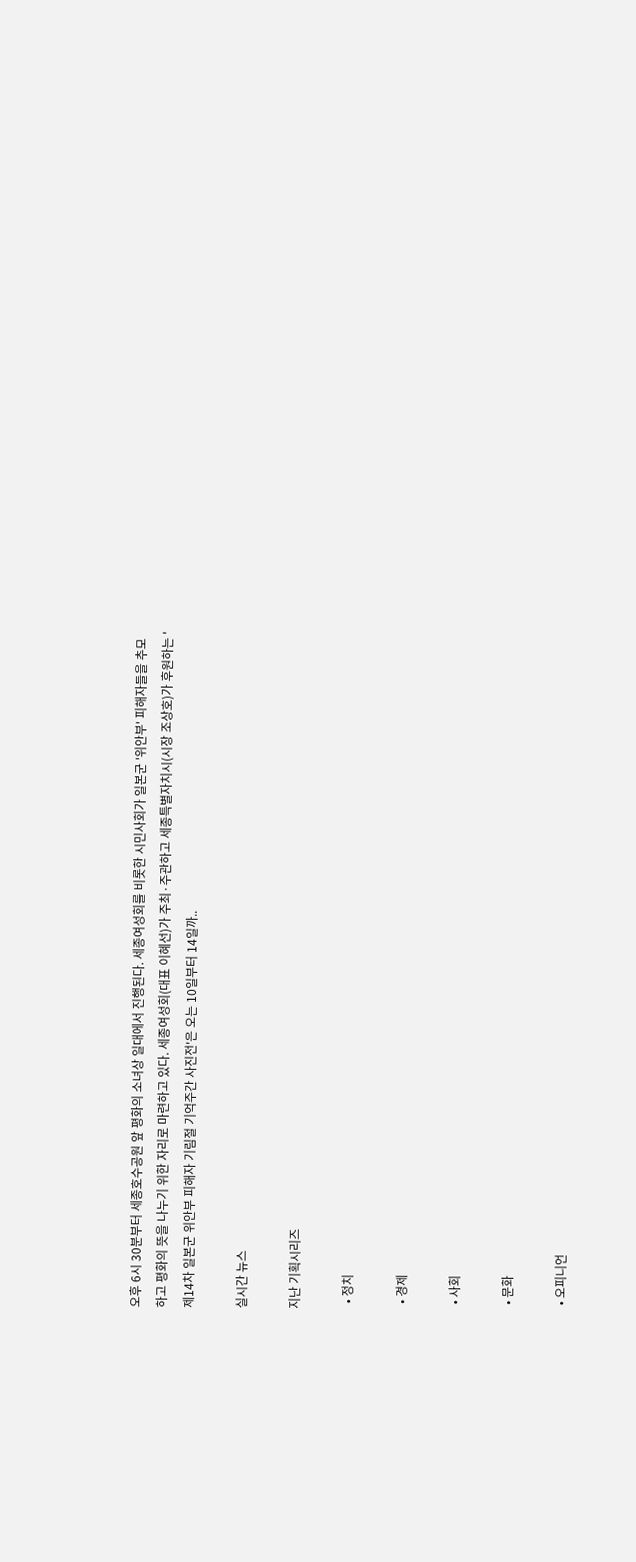오후 6시 30분부터 세종호수공원 앞 평화의 소녀상 일대에서 진행된다. 세종여성회를 비롯한 시민사회가 일본군 '위안부' 피해자들을 추모하고 평화의 뜻을 나누기 위한 자리로 마련하고 있다. 세종여성회(대표 이혜선)가 주최·주관하고 세종특별자치시(시장 조상호)가 후원하는 '제14차 일본군 위안부 피해자 기림절 기억주간 사진전'은 오는 10일부터 14일까..

실시간 뉴스

지난 기획시리즈

  • 정치

  • 경제

  • 사회

  • 문화

  • 오피니언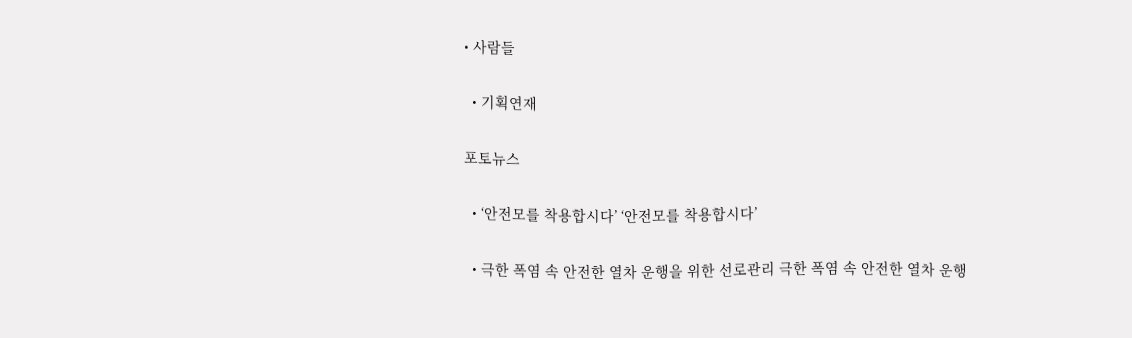• 사람들

  • 기획연재

포토뉴스

  • ‘안전모를 착용합시다’ ‘안전모를 착용합시다’

  • 극한 폭염 속 안전한 열차 운행을 위한 선로관리 극한 폭염 속 안전한 열차 운행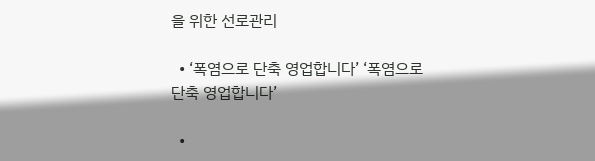을 위한 선로관리

  • ‘폭염으로 단축 영업합니다’ ‘폭염으로 단축 영업합니다’

  •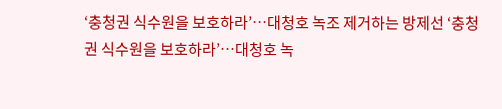‘충청권 식수원을 보호하라’…대청호 녹조 제거하는 방제선 ‘충청권 식수원을 보호하라’…대청호 녹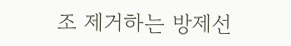조 제거하는 방제선